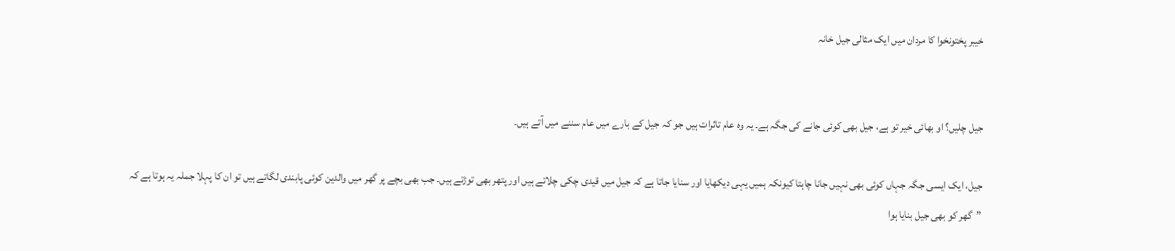خیبر پختونخوا کا مردان میں ایک مثالی جیل خانہ


جیل چلیں؟ او بھائی خیر تو ہے، جیل بھی کوئی جانے کی جگہ ہے۔ یہ وہ عام تاثرات ہیں جو کہ جیل کے بارے میں عام سننے میں آتے ہیں۔

جیل، ایک ایسی جگہ جہاں کوئی بھی نہیں جانا چاہتا کیونکہ ہمیں یہی دیکھایا اور سنایا جاتا ہے کہ جیل میں قیدی چکی چلاتے ہیں اور پتھر بھی توڑتے ہیں۔ جب بھی بچے پر گھر میں والدین کوئی پابندی لگاتے ہیں تو ان کا پہلا جملہ یہ ہوتا ہے کہ
”گھر کو بھی جیل بنایا ہوا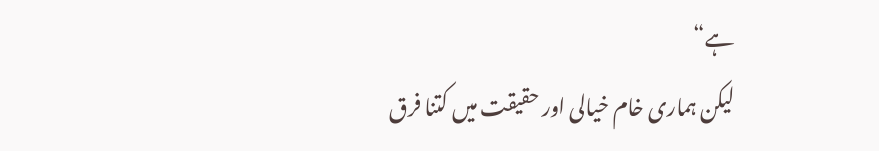ہے“
لیکن ہماری خام خیالی اور حقیقت میں کتنا فرق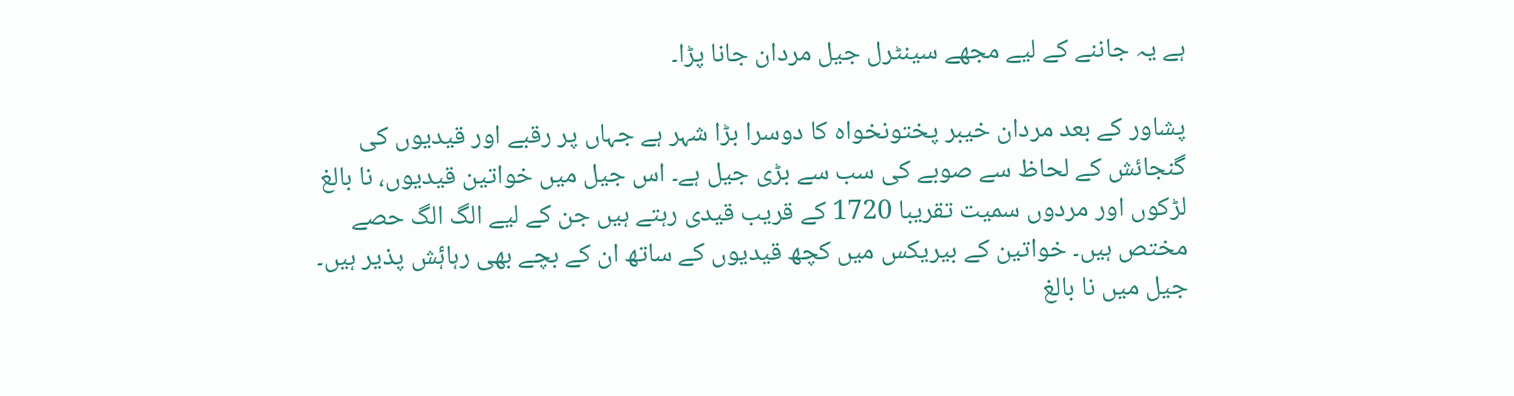ہے یہ جاننے کے لیے مجھے سینٹرل جیل مردان جانا پڑا۔

پشاور کے بعد مردان خیبر پختونخواہ کا دوسرا بڑا شہر ہے جہاں پر رقبے اور قیدیوں کی گنجائش کے لحاظ سے صوبے کی سب سے بڑی جیل ہے۔ اس جیل میں خواتین قیدیوں، نا بالغ لڑکوں اور مردوں سمیت تقریبا 1720 کے قریب قیدی رہتے ہیں جن کے لیے الگ الگ حصے مختص ہیں۔ خواتین کے بیریکس میں کچھ قیدیوں کے ساتھ ان کے بچے بھی رہاۂش پذیر ہیں۔
جیل میں نا بالغ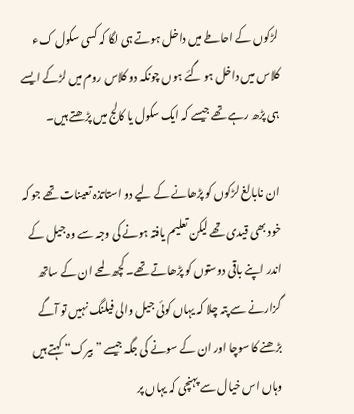لڑکوں کے احاطے میں داخل ہوتے ہی لگا کہ کسی سکول کء کلاس میں داخل ہو گئے ہوں چونکہ دو کلاس روم میں لڑکے ایسے ہی پڑھ رہے تھے جیسے کہ ایک سکول یا کالج میں پڑھتے ہیں۔

ان نابالغ لڑکوں کو پڑھانے کے لیے دو استاتذہ تعینات تھے جو کہ خود بھی قیدی تھے لیکن تعلیم یافتہ ہونے کی وجہ سے وہ جیل کے اندر اپنے باقی دوستوں کو پڑھاتے تھے۔ کچھ لمحے ان کے ساتھ گزارنے سے پتہ چلا کہ یہاں کوئی جیل والی فیلنگ نہیں تو آگے بڑھنے کا سوچا اور ان کے سونے کی جگہ جیسے ”بیرک“ کہتے ہیں وہاں اس خیال سے پہنچی کہ یہاں پر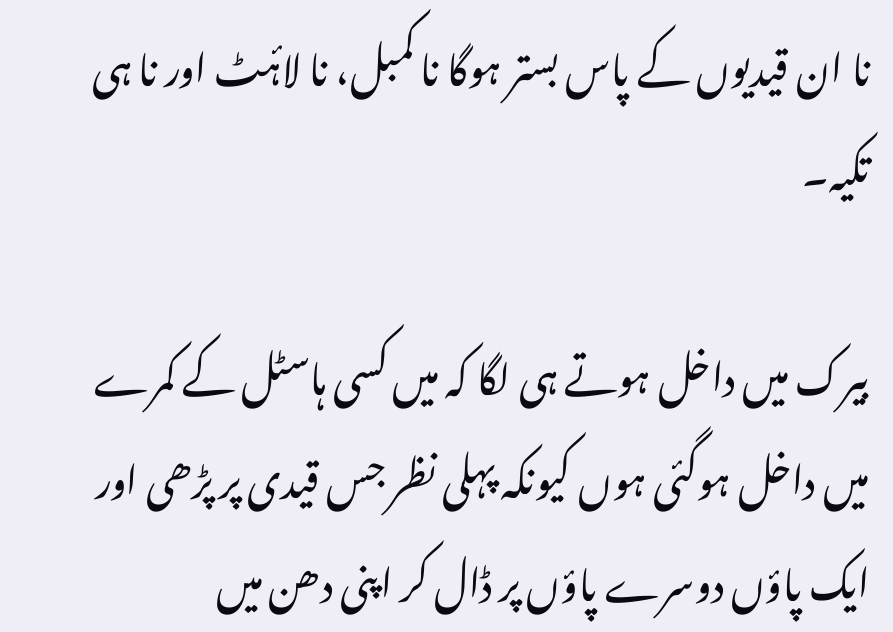نا ان قیدیوں کے پاس بستر ہوگا نا کمبل، نا لاۂٹ اور نا ہی تکیہ۔

بیرک میں داخل ہوتے ہی لگا کہ میں کسی ہاسٹل کے کمرے میں داخل ہوگئی ہوں کیونکہ پہلی نظر جس قیدی پر پڑھی اور ایک پاؤں دوسرے پاؤں پر ڈال کر اپنی دھن میں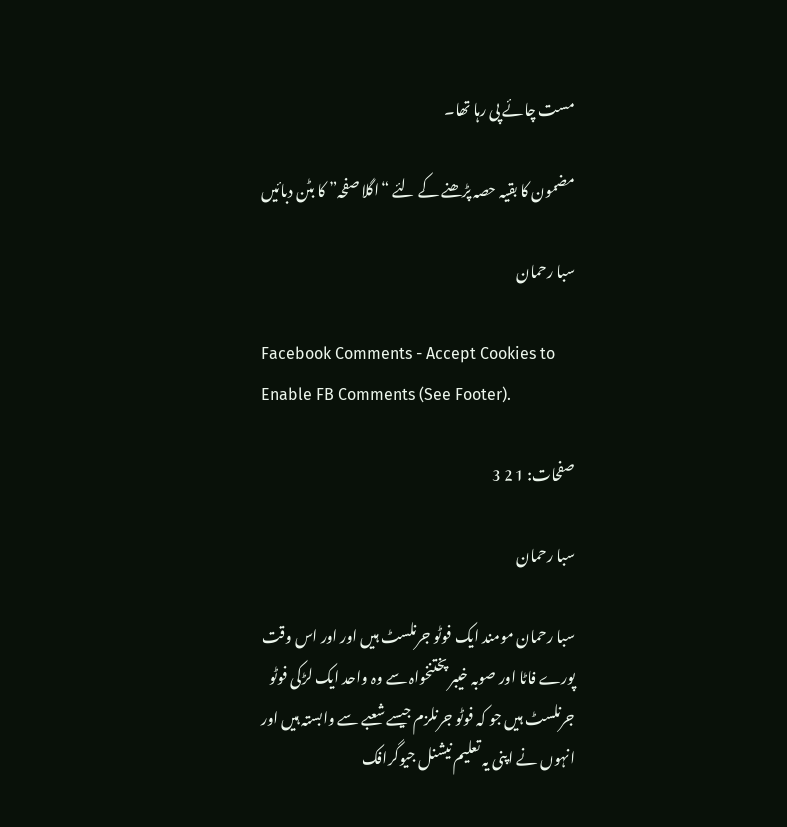مست چائے پی رہا تھا۔

مضمون کا بقیہ حصہ پڑھنے کے لئے “اگلا صفحہ” کا بٹن دبائیں

سبا رحمان

Facebook Comments - Accept Cookies to Enable FB Comments (See Footer).

صفحات: 1 2 3

سبا رحمان

سبا رحمان مومند ایک فوٹو جرنلسٹ ہیں اور اور اس وقت پورے فاٹا اور صوبہ خیبر پختنخواہ سے وہ واحد ایک لڑکی فوٹو جرنلسٹ ہیں جو کہ فوٹو جرنلزم جیسے شعبے سے وابستہ ہیں اور انہوں نے اپنی یہ تعلیم نیشنل جیوگرافک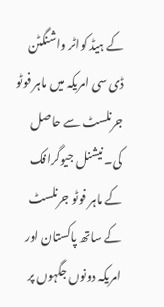کے ہیڈ کواٹر واشنگٹن ڈی سی امریکہ میں ماہر فوٹو جرنلسٹ سے حاصل کی۔ نیشنل جیوگرافک کے ماہر فوٹو جرنلسٹ کے ساتھ پاکستان اور امریکہ دونوں جگہوں پر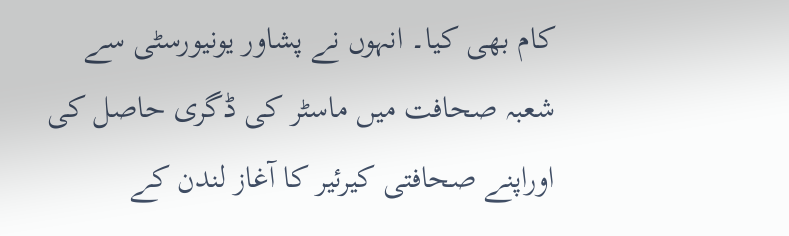کام بھی کیا۔ انہوں نے پشاور یونیورسٹی سے شعبہ صحافت میں ماسٹر کی ڈگری حاصل کی اوراپنے صحافتی کیرئیر کا آغاز لندن کے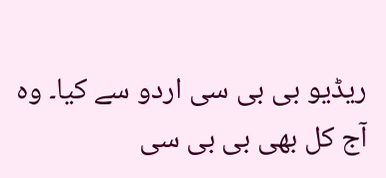ریڈیو بی بی سی اردو سے کیا۔ وہ آج کل بھی بی بی سی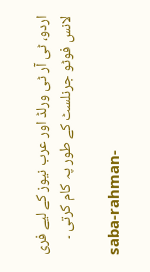اردو، ٹی آر ٹی ورلڈ اور عرب نیوز کے لیے فری لانس فوٹو جرنلسٹ کے طور پہ کام کرتی ۔

saba-rahman-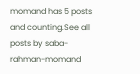momand has 5 posts and counting.See all posts by saba-rahman-momand